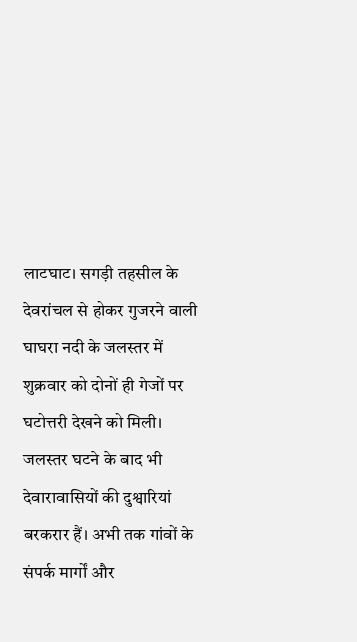लाटघाट। सगड़ी तहसील के देवरांचल से होकर गुजरने वाली घाघरा नदी के जलस्तर में शुक्रवार को दोनों ही गेजों पर घटोत्तरी देखने को मिली। जलस्तर घटने के बाद भी देवारावासियों की दुश्वारियां बरकरार हैं। अभी तक गांवों के संपर्क मार्गों और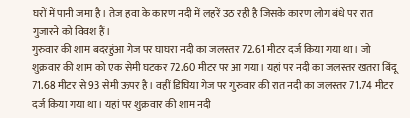घरों में पानी जमा है। तेज हवा के कारण नदी में लहरें उठ रही है जिसके कारण लोग बंधे पर रात गुजारने को विवश हैं।
गुरुवार की शाम बदरहुंआ गेज पर घाघरा नदी का जलस्तर 72.61 मीटर दर्ज किया गया था। जो शुक्रवार की शाम को एक सेमी घटकर 72.60 मीटर पर आ गया। यहां पर नदी का जलस्तर खतरा बिंदू 71.68 मीटर से 93 सेमी ऊपर है। वहीं डिघिया गेज पर गुरुवार की रात नदी का जलस्तर 71.74 मीटर दर्ज किया गया था। यहां पर शुक्रवार की शाम नदी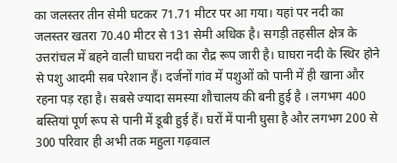का जलस्तर तीन सेमी घटकर 71.71 मीटर पर आ गया। यहां पर नदी का जलस्तर खतरा 70.40 मीटर से 131 सेमी अधिक है। सगड़ी तहसील क्षेत्र के उत्तरांचल में बहने वाली घाघरा नदी का रौद्र रूप जारी है। घाघरा नदी के स्थिर होने से पशु आदमी सब परेशान हैं। दर्जनों गांव में पशुओं को पानी में ही खाना और रहना पड़ रहा है। सबसे ज्यादा समस्या शौचालय की बनी हुई है । लगभग 400 बस्तियां पूर्ण रूप से पानी में डूबी हुई हैं। घरों में पानी घुसा है और लगभग 200 से 300 परिवार ही अभी तक महुला गढ़वाल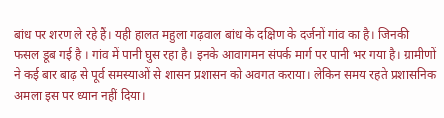बांध पर शरण ले रहे हैं। यही हालत महुला गढ़वाल बांध के दक्षिण के दर्जनों गांव का है। जिनकी फसल डूब गई है । गांव में पानी घुस रहा है। इनके आवागमन संपर्क मार्ग पर पानी भर गया है। ग्रामीणों ने कई बार बाढ़ से पूर्व समस्याओं से शासन प्रशासन को अवगत कराया। लेकिन समय रहते प्रशासनिक अमला इस पर ध्यान नहीं दिया।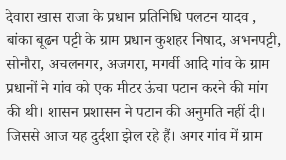देवारा खास राजा के प्रधान प्रतिनिधि पलटन यादव , बांका बूढन पट्टी के ग्राम प्रधान कुशहर निषाद, अभनपट्टी, सोनौरा, अचलनगर, अजगरा, मगर्वी आदि गांव के ग्राम प्रधानों ने गांव को एक मीटर ऊंचा पटान करने की मांग की थी। शासन प्रशासन ने पटान की अनुमति नहीं दी। जिससे आज यह दुर्दशा झेल रहे हैं। अगर गांव में ग्राम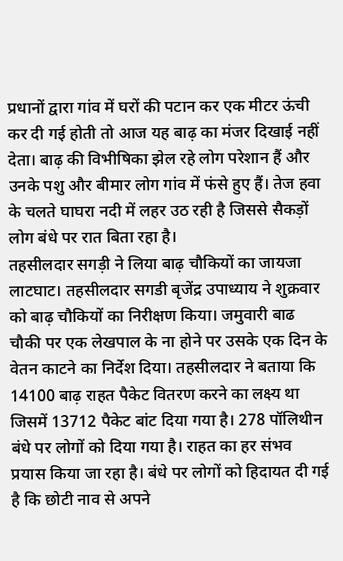प्रधानों द्वारा गांव में घरों की पटान कर एक मीटर ऊंची कर दी गई होती तो आज यह बाढ़ का मंजर दिखाई नहीं देता। बाढ़ की विभीषिका झेल रहे लोग परेशान हैं और उनके पशु और बीमार लोग गांव में फंसे हुए हैं। तेज हवा के चलते घाघरा नदी में लहर उठ रही है जिससे सैकड़ों लोग बंधे पर रात बिता रहा है।
तहसीलदार सगड़ी ने लिया बाढ़ चौकियों का जायजा
लाटघाट। तहसीलदार सगडी बृजेंद्र उपाध्याय ने शुक्रवार को बाढ़ चौकियों का निरीक्षण किया। जमुवारी बाढ चौकी पर एक लेखपाल के ना होने पर उसके एक दिन के वेतन काटने का निर्देश दिया। तहसीलदार ने बताया कि 14100 बाढ़ राहत पैकेट वितरण करने का लक्ष्य था जिसमें 13712 पैकेट बांट दिया गया है। 278 पॉलिथीन बंधे पर लोगों को दिया गया है। राहत का हर संभव प्रयास किया जा रहा है। बंधे पर लोगों को हिदायत दी गई है कि छोटी नाव से अपने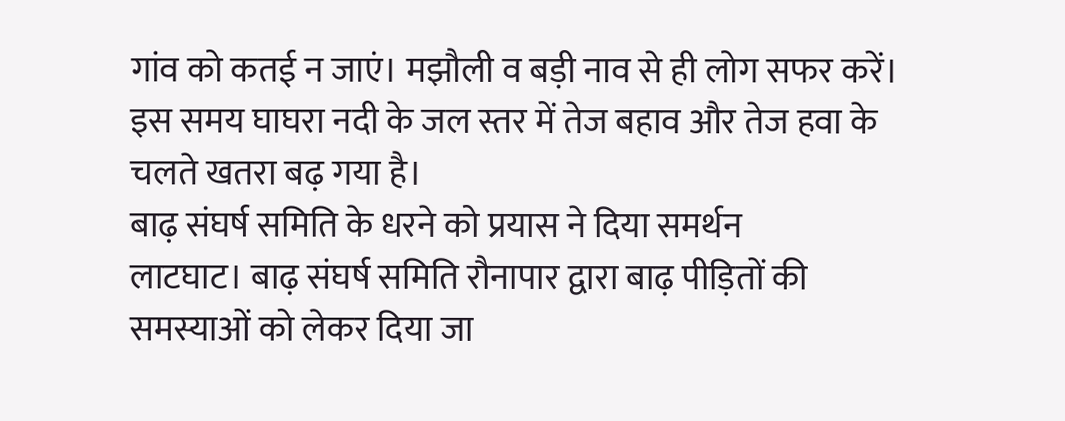गांव को कतई न जाएं। मझौली व बड़ी नाव से ही लोग सफर करें। इस समय घाघरा नदी के जल स्तर में तेज बहाव और तेज हवा के चलते खतरा बढ़ गया है।
बाढ़ संघर्ष समिति के धरने को प्रयास ने दिया समर्थन
लाटघाट। बाढ़ संघर्ष समिति रौनापार द्वारा बाढ़ पीड़ितों की समस्याओं को लेकर दिया जा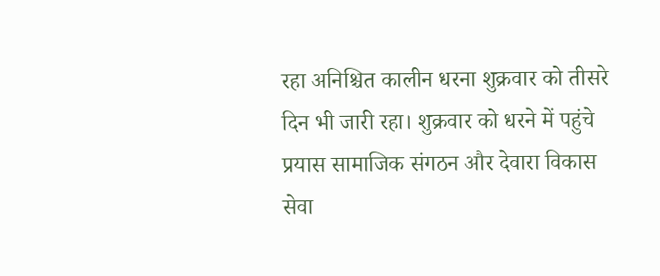रहा अनिश्चित कालीन धरना शुक्रवार को तीसरे दिन भी जारी रहा। शुक्रवार को धरने में पहुंचे प्रयास सामाजिक संगठन और देवारा विकास सेवा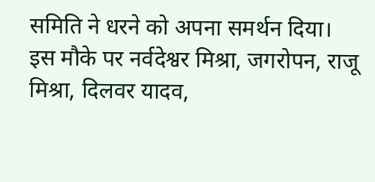समिति ने धरने को अपना समर्थन दिया। इस मौके पर नर्वदेश्वर मिश्रा, जगरोपन, राजू मिश्रा, दिलवर यादव,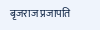बृजराज प्रजापति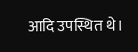आदि उपस्थित थे।